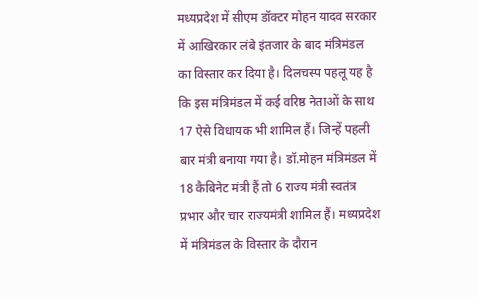मध्यप्रदेश में सीएम डॉक्टर मोहन यादव सरकार में आखिरकार लंबे इंतजार के बाद मंत्रिमंडल का विस्तार कर दिया है। दिलचस्प पहलू यह है कि इस मंत्रिमंडल में कई वरिष्ठ नेताओं के साथ 17 ऐसे विधायक भी शामिल हैं। जिन्हें पहली बार मंत्री बनाया गया है। डॉ.मोहन मंत्रिमंडल में 18 कैबिनेट मंत्री हैं तो 6 राज्य मंत्री स्वतंत्र प्रभार और चार राज्यमंत्री शामिल हैं। मध्यप्रदेश में मंत्रिमंडल के विस्तार के दौरान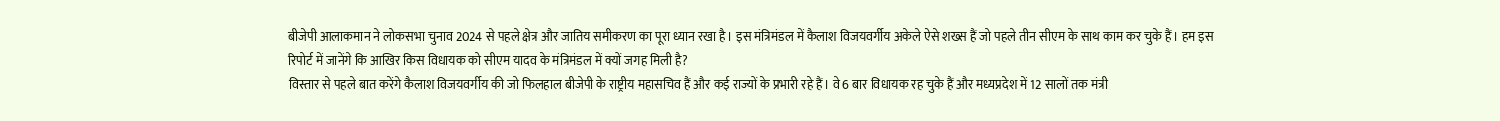बीजेपी आलाकमान ने लोकसभा चुनाव 2024 से पहले क्षेत्र और जातिय समीकरण का पूरा ध्यान रखा है। इस मंत्रिमंडल में कैलाश विजयवर्गीय अकेले ऐसे शख्स हैं जो पहले तीन सीएम के साथ काम कर चुके हैं। हम इस रिपोर्ट में जानेंगे कि आखिर किस विधायक को सीएम यादव के मंत्रिमंडल में क्यों जगह मिली है?
विस्तार से पहले बात करेंगे कैलाश विजयवर्गीय की जो फिलहाल बीजेपी के राष्ट्रीय महासचिव हैं और कई राज्यों के प्रभारी रहे हैं। वे 6 बार विधायक रह चुके हैं और मध्यप्रदेश में 12 सालों तक मंत्री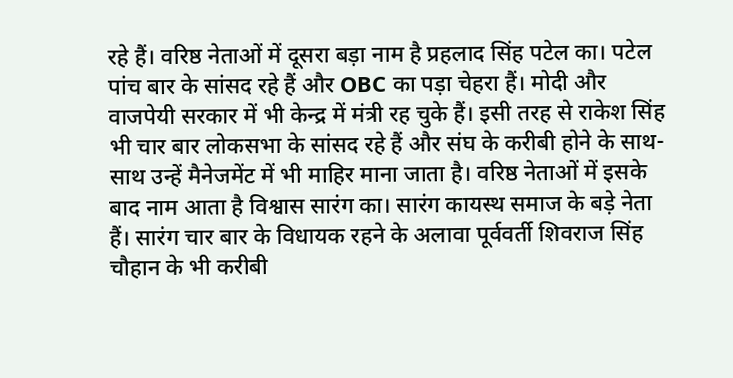रहे हैं। वरिष्ठ नेताओं में दूसरा बड़ा नाम है प्रहलाद सिंह पटेल का। पटेल पांच बार के सांसद रहे हैं और OBC का पड़ा चेहरा हैं। मोदी और वाजपेयी सरकार में भी केन्द्र में मंत्री रह चुके हैं। इसी तरह से राकेश सिंह भी चार बार लोकसभा के सांसद रहे हैं और संघ के करीबी होने के साथ-साथ उन्हें मैनेजमेंट में भी माहिर माना जाता है। वरिष्ठ नेताओं में इसके बाद नाम आता है विश्वास सारंग का। सारंग कायस्थ समाज के बड़े नेता हैं। सारंग चार बार के विधायक रहने के अलावा पूर्ववर्ती शिवराज सिंह चौहान के भी करीबी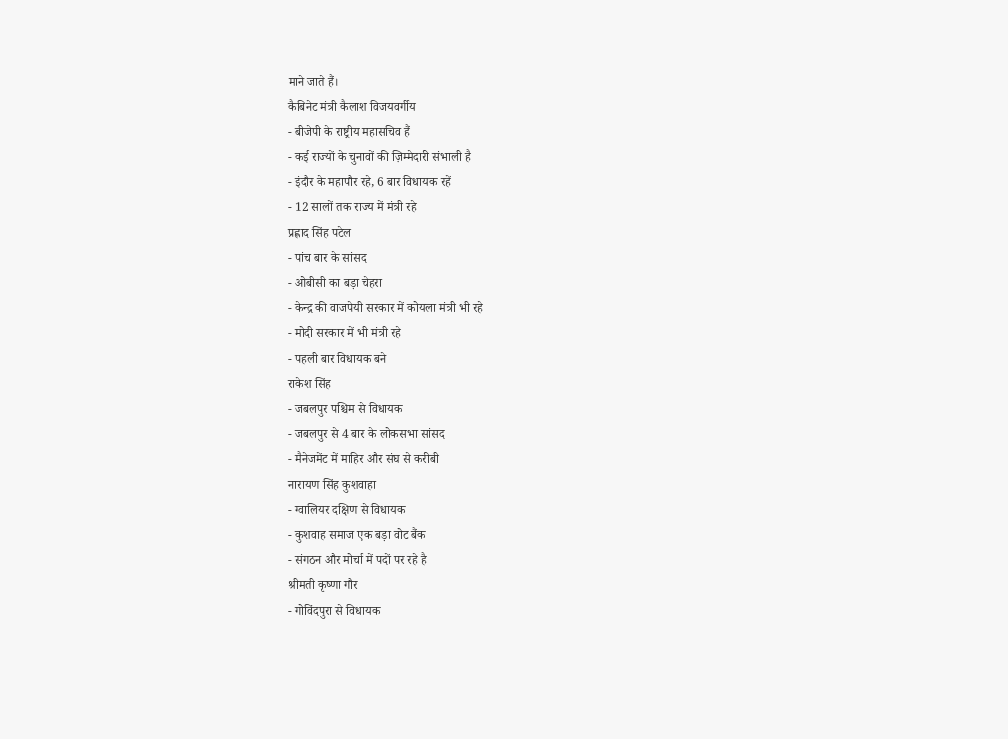माने जाते हैं।
कैबिनेट मंत्री कैलाश विजयवर्गीय
- बीजेपी के राष्ट्रीय महासचिव हैं
- कई राज्यों के चुनावों की ज़िम्मेदारी संभाली है
- इंदौर के महापौर रहे, 6 बार विधायक रहें
- 12 सालों तक राज्य में मंत्री रहे
प्रह्लाद सिंह पटेल
- पांच बार के सांसद
- ओबीसी का बड़ा चेहरा
- केन्द्र की वाजपेयी सरकार में कोयला मंत्री भी रहे
- मोदी सरकार में भी मंत्री रहे
- पहली बार विधायक बने
राकेश सिंह
- जबलपुर पश्चिम से विधायक
- जबलपुर से 4 बार के लोकसभा सांसद
- मैनेजमेंट में माहिर और संघ से करीबी
नारायण सिंह कुशवाहा
- ग्वालियर दक्षिण से विधायक
- कुशवाह समाज एक बड़ा वोट बैंक
- संगठन और मोर्चा में पदों पर रहे है
श्रीमती कृष्णा गौर
- गोविंदपुरा से विधायक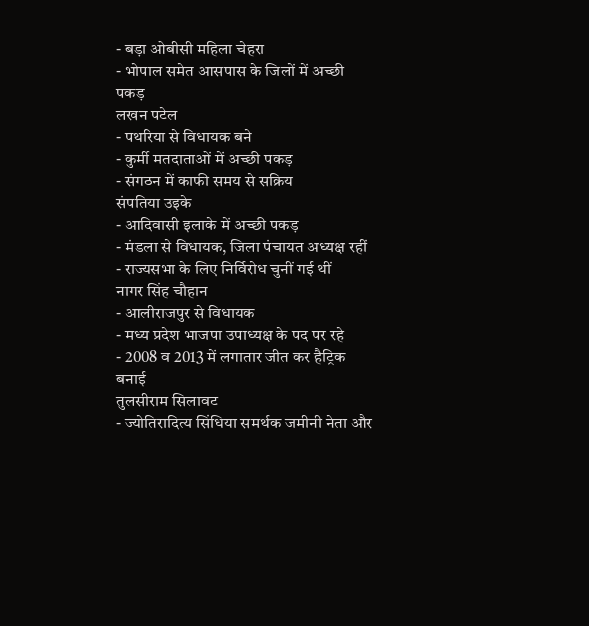- बड़ा ओबीसी महिला चेहरा
- भोपाल समेत आसपास के जिलों में अच्छी पकड़
लखन पटेल
- पथरिया से विधायक बने
- कुर्मी मतदाताओं में अच्छी पकड़
- संगठन में काफी समय से सक्रिय
संपतिया उइके
- आदिवासी इलाके में अच्छी पकड़
- मंडला से विधायक, जिला पंचायत अध्यक्ष रहीं
- राज्यसभा के लिए निर्विरोध चुनीं गई थीं
नागर सिंह चौहान
- आलीराजपुर से विधायक
- मध्य प्रदेश भाजपा उपाध्यक्ष के पद पर रहे
- 2008 व 2013 में लगातार जीत कर हैट्रिक बनाई
तुलसीराम सिलावट
- ज्योतिरादित्य सिंधिया समर्थक जमीनी नेता और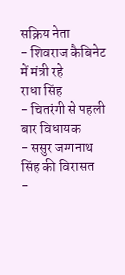सक्रिय नेता
- शिवराज कैबिनेट में मंत्री रहे
राधा सिंह
- चितरंगी से पहली बार विधायक
- ससुर जग्गनाथ सिंह की विरासत
-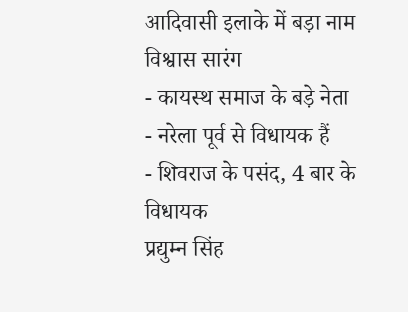आदिवासी इलाके में बड़ा नाम
विश्वास सारंग
- कायस्थ समाज के बड़े नेता
- नरेला पूर्व से विधायक हैं
- शिवराज के पसंद, 4 बार के विधायक
प्रद्युम्न सिंह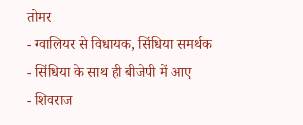तोमर
- ग्वालियर से विधायक, सिंधिया समर्थक
- सिंधिया के साथ ही बीजेपी में आए
- शिवराज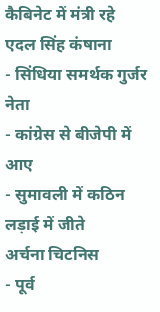कैबिनेट में मंत्री रहे
एदल सिंह कंषाना
- सिंधिया समर्थक गुर्जर नेता
- कांग्रेस से बीजेपी में आए
- सुमावली में कठिन लड़ाई में जीते
अर्चना चिटनिस
- पूर्व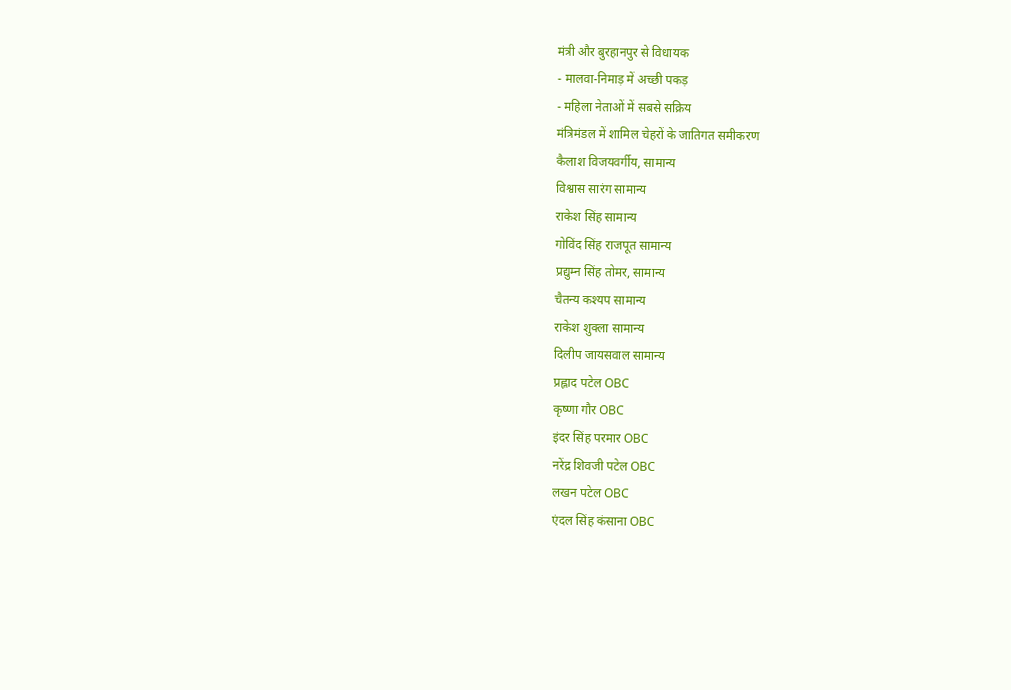मंत्री और बुरहानपुर से विधायक
- मालवा-निमाड़ में अच्छी पकड़
- महिला नेताओं में सबसे सक्रिय
मंत्रिमंडल में शामिल चेहरों के जातिगत समीकरण
कैलाश विजयवर्गीय, सामान्य
विश्वास सारंग सामान्य
राकेश सिंह सामान्य
गोविंद सिंह राजपूत सामान्य
प्रद्युम्न सिंह तोमर, सामान्य
चैतन्य कश्यप सामान्य
राकेश शुक्ला सामान्य
दिलीप जायसवाल सामान्य
प्रह्लाद पटेल OBC
कृष्णा गौर OBC
इंदर सिंह परमार OBC
नरेंद्र शिवजी पटेल OBC
लखन पटेल OBC
एंदल सिंह कंसाना OBC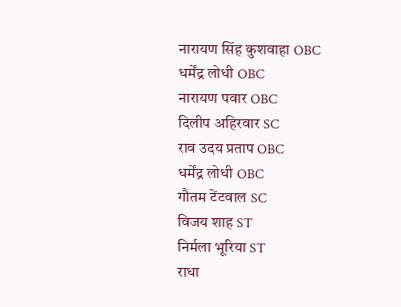नारायण सिंह कुशवाहा OBC
धर्मेंद्र लोधी OBC
नारायण पवार OBC
दिलीप अहिरवार SC
राव उदय प्रताप OBC
धर्मेंद्र लोधी OBC
गौतम टेंटवाल SC
विजय शाह ST
निर्मला भूरिया ST
राधा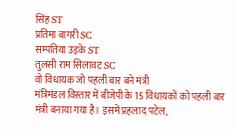सिंह ST
प्रतिमा बागरी SC
सम्पतिया उइके ST
तुलसी राम सिलावट SC
वो विधायक जो पहली बार बने मंत्री
मंत्रिमंडल विस्तार में बीजेपी के 15 विधायकों को पहली बार मंत्री बनाया गया है। इसमें प्रहलाद पटेल,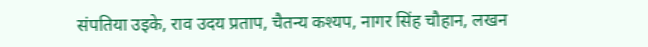संपतिया उइके, राव उदय प्रताप, चैतन्य कश्यप, नागर सिंह चौहान, लखन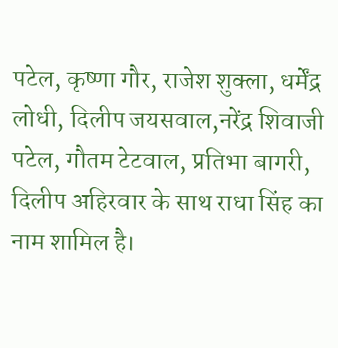पटेल, कृष्णा गौर, राजेश शुक्ला, धर्मेंद्र लोधी, दिलीप जयसवाल,नरेंद्र शिवाजी पटेल, गौतम टेटवाल, प्रतिभा बागरी, दिलीप अहिरवार के साथ राधा सिंह का नाम शामिल है।